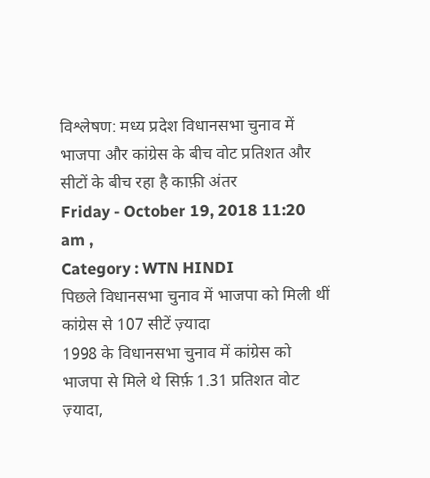विश्लेषण: मध्य प्रदेश विधानसभा चुनाव में भाजपा और कांग्रेस के बीच वोट प्रतिशत और सीटों के बीच रहा है काफ़ी अंतर
Friday - October 19, 2018 11:20 am ,
Category : WTN HINDI
पिछले विधानसभा चुनाव में भाजपा को मिली थीं कांग्रेस से 107 सीटें ज़्यादा
1998 के विधानसभा चुनाव में कांग्रेस को भाजपा से मिले थे सिर्फ़ 1.31 प्रतिशत वोट ज़्यादा,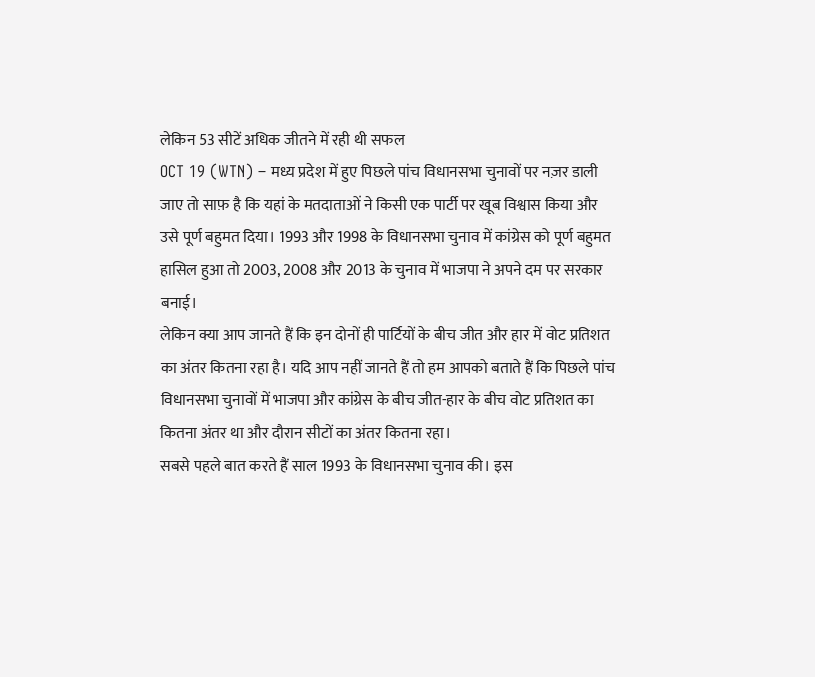लेकिन 53 सीटें अधिक जीतने में रही थी सफल
OCT 19 (WTN) – मध्य प्रदेश में हुए पिछले पांच विधानसभा चुनावों पर नज़र डाली जाए तो साफ़ है कि यहां के मतदाताओं ने किसी एक पार्टी पर खूब विश्वास किया और उसे पूर्ण बहुमत दिया। 1993 और 1998 के विधानसभा चुनाव में कांग्रेस को पूर्ण बहुमत हासिल हुआ तो 2003, 2008 और 2013 के चुनाव में भाजपा ने अपने दम पर सरकार बनाई।
लेकिन क्या आप जानते हैं कि इन दोनों ही पार्टियों के बीच जीत और हार में वोट प्रतिशत का अंतर कितना रहा है। यदि आप नहीं जानते हैं तो हम आपको बताते हैं कि पिछले पांच विधानसभा चुनावों में भाजपा और कांग्रेस के बीच जीत-हार के बीच वोट प्रतिशत का कितना अंतर था और दौरान सीटों का अंतर कितना रहा।
सबसे पहले बात करते हैं साल 1993 के विधानसभा चुनाव की। इस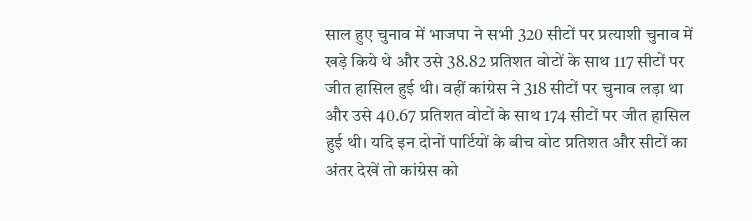साल हुए चुनाव में भाजपा ने सभी 320 सीटों पर प्रत्याशी चुनाव में खड़े किये थे और उसे 38.82 प्रतिशत वोटों के साथ 117 सीटों पर जीत हासिल हुई थी। वहीं कांग्रेस ने 318 सीटों पर चुनाव लड़ा था और उसे 40.67 प्रतिशत वोटों के साथ 174 सीटों पर जीत हासिल हुई थी। यदि इन दोनों पार्टियों के बीच वोट प्रतिशत और सीटों का अंतर देखें तो कांग्रेस को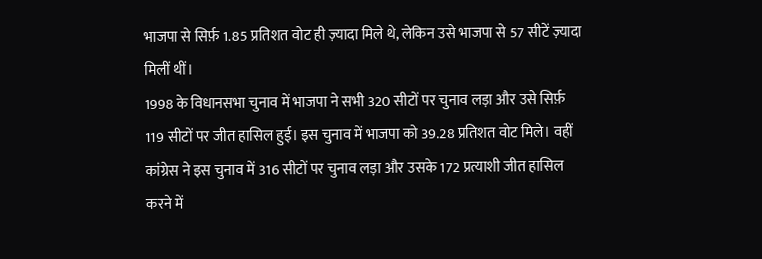भाजपा से सिर्फ़ 1.85 प्रतिशत वोट ही ज़्यादा मिले थे, लेकिन उसे भाजपा से 57 सीटें ज़्यादा मिलीं थीं।
1998 के विधानसभा चुनाव में भाजपा ने सभी 320 सीटों पर चुनाव लड़ा और उसे सिर्फ़ 119 सीटों पर जीत हासिल हुई। इस चुनाव में भाजपा को 39.28 प्रतिशत वोट मिले। वहीं कांग्रेस ने इस चुनाव में 316 सीटों पर चुनाव लड़ा और उसके 172 प्रत्याशी जीत हासिल करने में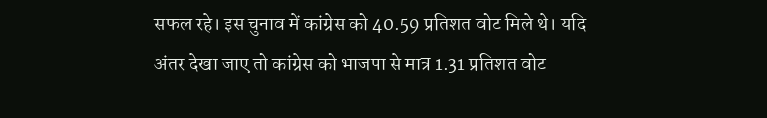सफल रहे। इस चुनाव में कांग्रेस को 40.59 प्रतिशत वोट मिले थे। यदि अंतर देखा जाए तो कांग्रेस को भाजपा से मात्र 1.31 प्रतिशत वोट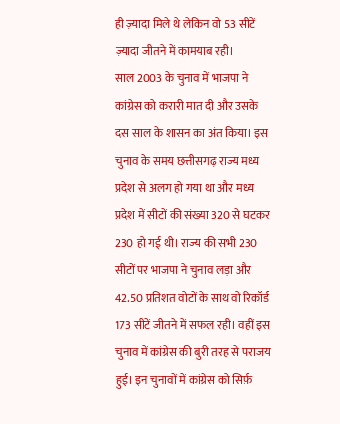ही ज़्यादा मिले थे लेकिन वो 53 सीटें ज़्यादा जीतने में कामयाब रही।
साल 2003 के चुनाव में भाजपा ने कांग्रेस को करारी मात दी और उसके दस साल के शासन का अंत किया। इस चुनाव के समय छत्तीसगढ़ राज्य मध्य प्रदेश से अलग हो गया था और मध्य प्रदेश में सीटों की संख्या 320 से घटकर 230 हो गई थी। राज्य की सभी 230 सीटों पर भाजपा ने चुनाव लड़ा और 42.50 प्रतिशत वोटों के साथ वो रिकॉर्ड 173 सीटें जीतने में सफल रही। वहीं इस चुनाव में कांग्रेस की बुरी तरह से पराजय हुई। इन चुनावों में कांग्रेस को सिर्फ़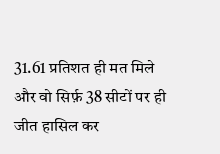31.61 प्रतिशत ही मत मिले और वो सिर्फ़ 38 सीटों पर ही जीत हासिल कर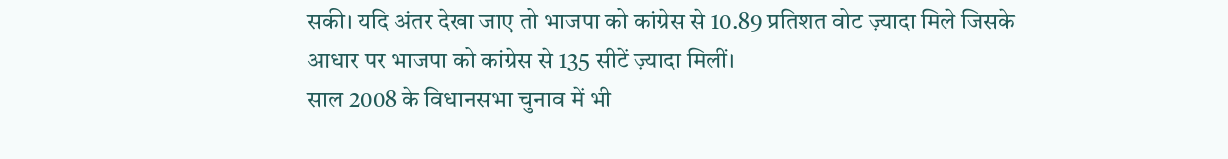सकी। यदि अंतर देखा जाए तो भाजपा को कांग्रेस से 10.89 प्रतिशत वोट ज़्यादा मिले जिसके आधार पर भाजपा को कांग्रेस से 135 सीटें ज़्यादा मिलीं।
साल 2008 के विधानसभा चुनाव में भी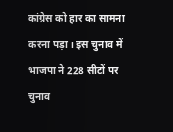कांग्रेस को हार का सामना करना पड़ा। इस चुनाव में भाजपा ने 228 सीटों पर चुनाव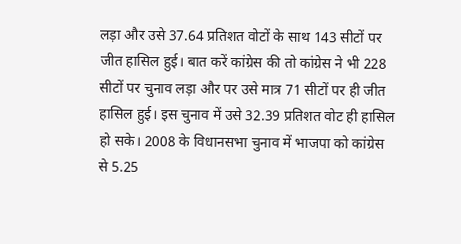लड़ा और उसे 37.64 प्रतिशत वोटों के साथ 143 सीटों पर जीत हासिल हुई। बात करें कांग्रेस की तो कांग्रेस ने भी 228 सीटों पर चुनाव लड़ा और पर उसे मात्र 71 सीटों पर ही जीत हासिल हुई। इस चुनाव में उसे 32.39 प्रतिशत वोट ही हासिल हो सके। 2008 के विधानसभा चुनाव में भाजपा को कांग्रेस से 5.25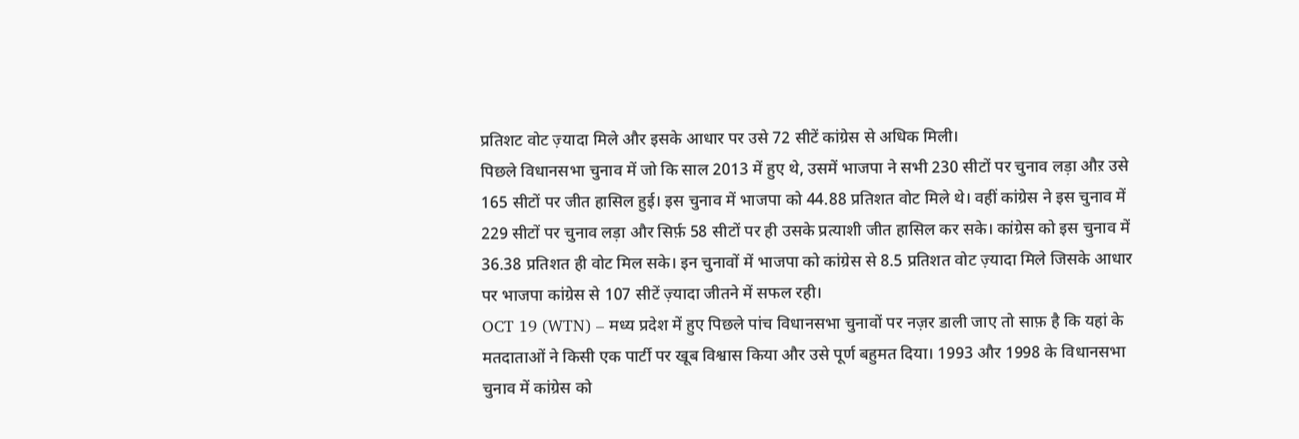प्रतिशट वोट ज़्यादा मिले और इसके आधार पर उसे 72 सीटें कांग्रेस से अधिक मिली।
पिछले विधानसभा चुनाव में जो कि साल 2013 में हुए थे, उसमें भाजपा ने सभी 230 सीटों पर चुनाव लड़ा औऱ उसे 165 सीटों पर जीत हासिल हुई। इस चुनाव में भाजपा को 44.88 प्रतिशत वोट मिले थे। वहीं कांग्रेस ने इस चुनाव में 229 सीटों पर चुनाव लड़ा और सिर्फ़ 58 सीटों पर ही उसके प्रत्याशी जीत हासिल कर सके। कांग्रेस को इस चुनाव में 36.38 प्रतिशत ही वोट मिल सके। इन चुनावों में भाजपा को कांग्रेस से 8.5 प्रतिशत वोट ज़्यादा मिले जिसके आधार पर भाजपा कांग्रेस से 107 सीटें ज़्यादा जीतने में सफल रही।
OCT 19 (WTN) – मध्य प्रदेश में हुए पिछले पांच विधानसभा चुनावों पर नज़र डाली जाए तो साफ़ है कि यहां के मतदाताओं ने किसी एक पार्टी पर खूब विश्वास किया और उसे पूर्ण बहुमत दिया। 1993 और 1998 के विधानसभा चुनाव में कांग्रेस को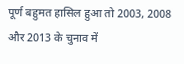पूर्ण बहुमत हासिल हुआ तो 2003, 2008 और 2013 के चुनाव में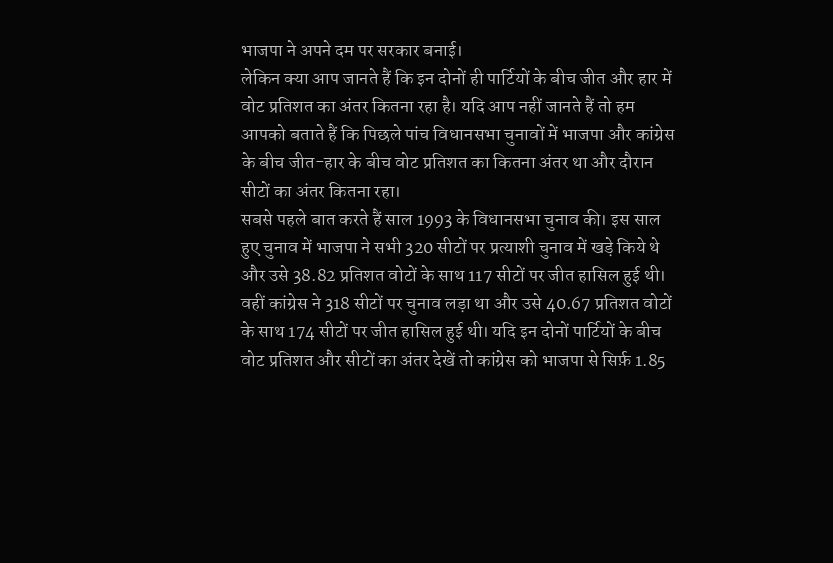भाजपा ने अपने दम पर सरकार बनाई।
लेकिन क्या आप जानते हैं कि इन दोनों ही पार्टियों के बीच जीत और हार में वोट प्रतिशत का अंतर कितना रहा है। यदि आप नहीं जानते हैं तो हम आपको बताते हैं कि पिछले पांच विधानसभा चुनावों में भाजपा और कांग्रेस के बीच जीत-हार के बीच वोट प्रतिशत का कितना अंतर था और दौरान सीटों का अंतर कितना रहा।
सबसे पहले बात करते हैं साल 1993 के विधानसभा चुनाव की। इस साल हुए चुनाव में भाजपा ने सभी 320 सीटों पर प्रत्याशी चुनाव में खड़े किये थे और उसे 38.82 प्रतिशत वोटों के साथ 117 सीटों पर जीत हासिल हुई थी। वहीं कांग्रेस ने 318 सीटों पर चुनाव लड़ा था और उसे 40.67 प्रतिशत वोटों के साथ 174 सीटों पर जीत हासिल हुई थी। यदि इन दोनों पार्टियों के बीच वोट प्रतिशत और सीटों का अंतर देखें तो कांग्रेस को भाजपा से सिर्फ़ 1.85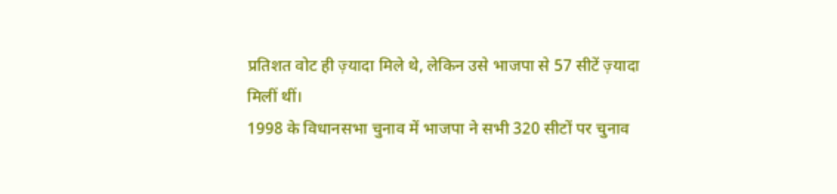प्रतिशत वोट ही ज़्यादा मिले थे, लेकिन उसे भाजपा से 57 सीटें ज़्यादा मिलीं थीं।
1998 के विधानसभा चुनाव में भाजपा ने सभी 320 सीटों पर चुनाव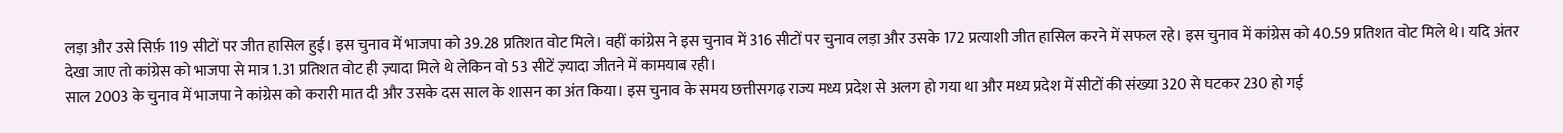लड़ा और उसे सिर्फ़ 119 सीटों पर जीत हासिल हुई। इस चुनाव में भाजपा को 39.28 प्रतिशत वोट मिले। वहीं कांग्रेस ने इस चुनाव में 316 सीटों पर चुनाव लड़ा और उसके 172 प्रत्याशी जीत हासिल करने में सफल रहे। इस चुनाव में कांग्रेस को 40.59 प्रतिशत वोट मिले थे। यदि अंतर देखा जाए तो कांग्रेस को भाजपा से मात्र 1.31 प्रतिशत वोट ही ज़्यादा मिले थे लेकिन वो 53 सीटें ज़्यादा जीतने में कामयाब रही।
साल 2003 के चुनाव में भाजपा ने कांग्रेस को करारी मात दी और उसके दस साल के शासन का अंत किया। इस चुनाव के समय छत्तीसगढ़ राज्य मध्य प्रदेश से अलग हो गया था और मध्य प्रदेश में सीटों की संख्या 320 से घटकर 230 हो गई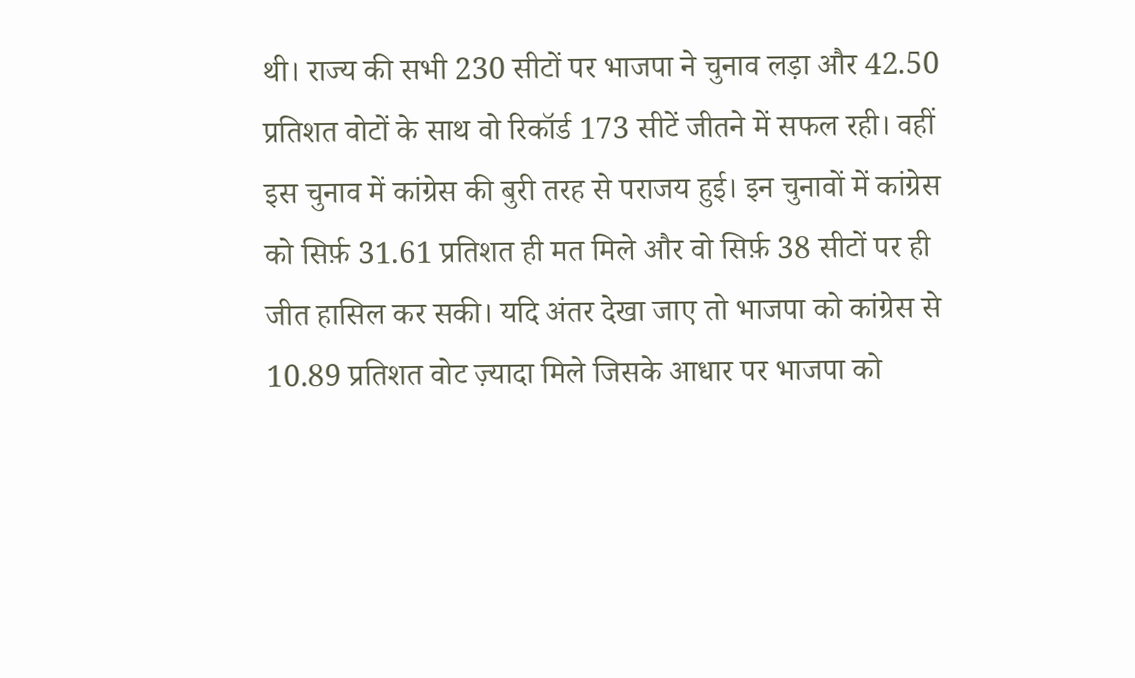थी। राज्य की सभी 230 सीटों पर भाजपा ने चुनाव लड़ा और 42.50 प्रतिशत वोटों के साथ वो रिकॉर्ड 173 सीटें जीतने में सफल रही। वहीं इस चुनाव में कांग्रेस की बुरी तरह से पराजय हुई। इन चुनावों में कांग्रेस को सिर्फ़ 31.61 प्रतिशत ही मत मिले और वो सिर्फ़ 38 सीटों पर ही जीत हासिल कर सकी। यदि अंतर देखा जाए तो भाजपा को कांग्रेस से 10.89 प्रतिशत वोट ज़्यादा मिले जिसके आधार पर भाजपा को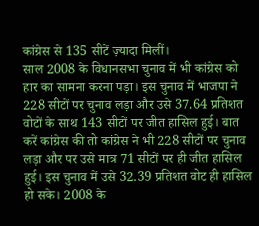कांग्रेस से 135 सीटें ज़्यादा मिलीं।
साल 2008 के विधानसभा चुनाव में भी कांग्रेस को हार का सामना करना पड़ा। इस चुनाव में भाजपा ने 228 सीटों पर चुनाव लड़ा और उसे 37.64 प्रतिशत वोटों के साथ 143 सीटों पर जीत हासिल हुई। बात करें कांग्रेस की तो कांग्रेस ने भी 228 सीटों पर चुनाव लड़ा और पर उसे मात्र 71 सीटों पर ही जीत हासिल हुई। इस चुनाव में उसे 32.39 प्रतिशत वोट ही हासिल हो सके। 2008 के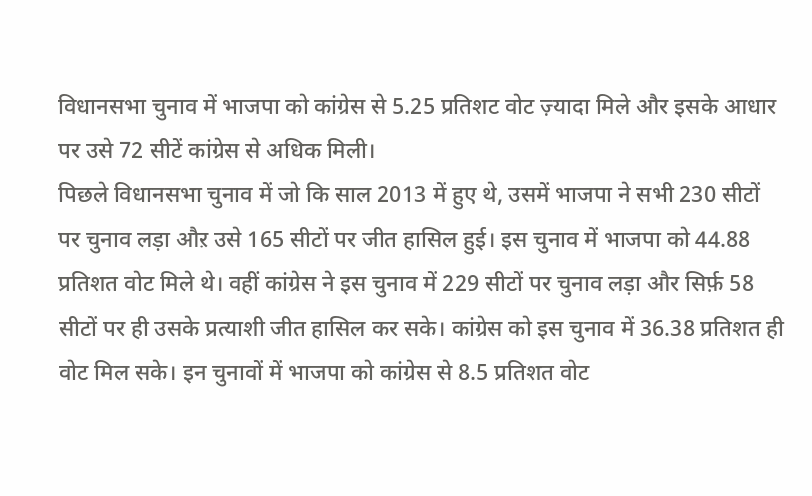विधानसभा चुनाव में भाजपा को कांग्रेस से 5.25 प्रतिशट वोट ज़्यादा मिले और इसके आधार पर उसे 72 सीटें कांग्रेस से अधिक मिली।
पिछले विधानसभा चुनाव में जो कि साल 2013 में हुए थे, उसमें भाजपा ने सभी 230 सीटों पर चुनाव लड़ा औऱ उसे 165 सीटों पर जीत हासिल हुई। इस चुनाव में भाजपा को 44.88 प्रतिशत वोट मिले थे। वहीं कांग्रेस ने इस चुनाव में 229 सीटों पर चुनाव लड़ा और सिर्फ़ 58 सीटों पर ही उसके प्रत्याशी जीत हासिल कर सके। कांग्रेस को इस चुनाव में 36.38 प्रतिशत ही वोट मिल सके। इन चुनावों में भाजपा को कांग्रेस से 8.5 प्रतिशत वोट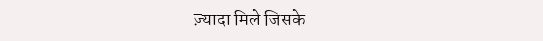ज़्यादा मिले जिसके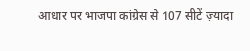आधार पर भाजपा कांग्रेस से 107 सीटें ज़्यादा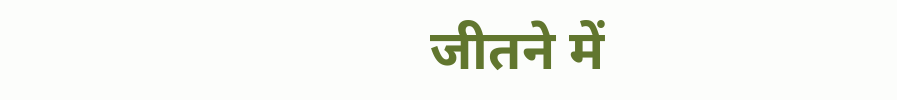जीतने में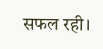सफल रही।